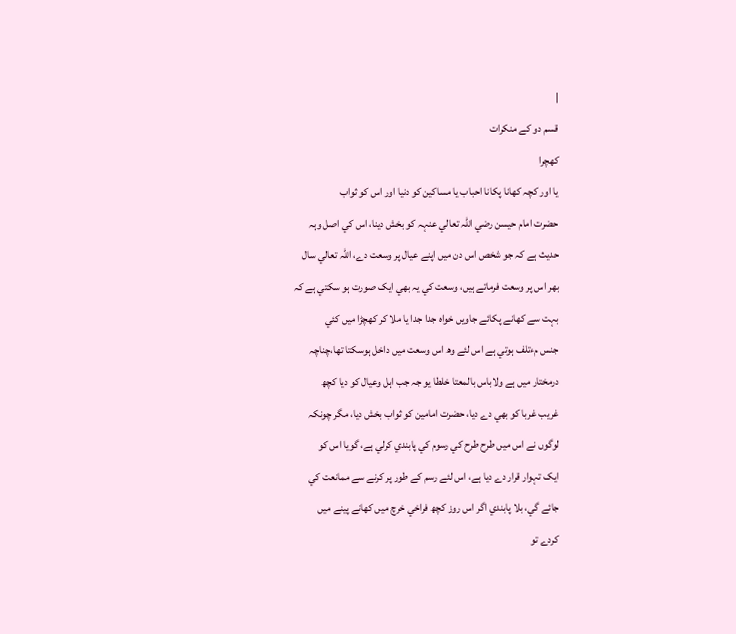|
قسم دو کے منکرات
کھچرا
يا اور کچہ کھانا پکانا احباب يا مساکين کو دنيا اور اس کو ثواب
حضرت امام حيسن رضي اللہ تعالي عنہہ کو بخش دينا، اس کي اصل وہہ
حديث ہے کہ جو شخص اس دن ميں اپنے عيال پر وسعت دے، اللہ تعالي سال
بھر اس پر وسعت فرماتے ہيں، وسعت کي يہ بھي ايک صورت ہو سکتي ہے کہ
بہت سے کھانے پکائے جاويں خواہ جدا جدا يا ملا کر کھچڑا ميں کئي
جنس مءتلف ہوتي ہے اس لئے وھ اس وسعت ميں داخل ہوسکتا تھا،چناچہ
درمختار ميں ہے ولاباس بالمعتا خلطا يو جہ جب اہل وعيال کو ديا کچھ
غريب غربا کو بھي دے ديا، حضرت امامين کو ثواب بخش ديا، مگر چونکہ
لوگوں نے اس ميں طرح طرح کي رسوم کي پابندي کرلي ہے، گويا اس کو
ايک تہوار قرار دے ديا ہے، اس لئے رسم کے طور پر کرنے سے ممانعت کي
جائے گي، بلا پابندي اگر اس روز کچھ فراخي خرچ ميں کھانے پينے ميں
کردے تو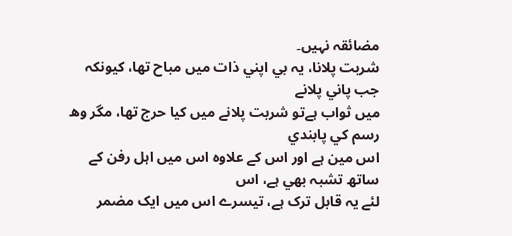مضائقہ نہيں۔
شربت پلانا، يہ بي اپني ذات ميں مباح تھا، کيونکہ جب پاني پلانے
ميں ثواب ہےتو شربت پلانے ميں کيا حرج تھا، مگر وھ رسم کي پابندي
اس مين ہے اور اس کے علاوہ اس ميں اہل رفن کے ساتھ تشبہ بھي ہے، اس
لئے يہ قابل ترک ہے، تيسرے اس ميں ايک مضمر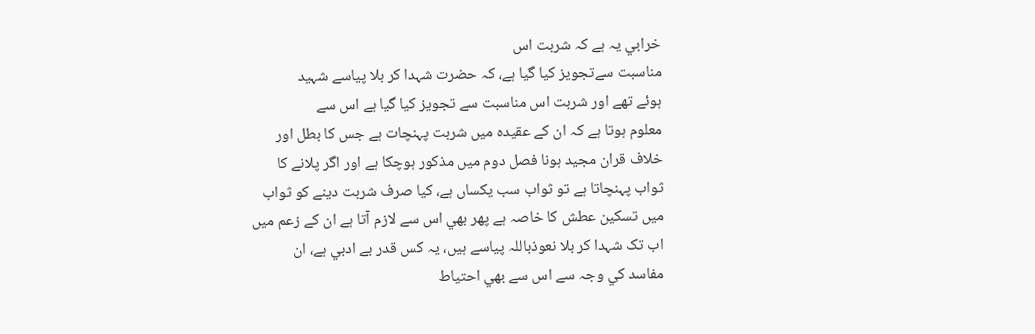خرابي يہ ہے کہ شربت اس
مناسبت سےتجويز کيا گيا ہے، کہ حضرت شہدا کر بلا پياسے شہيد
ہوئے تھے اور شربت اس مناسبت سے تجويز کيا گيا ہے اس سے
معلوم ہوتا ہے کہ ان کے عقيدہ ميں شربت پہنچات ہے جس کا بطل اور
خلاف قران مجيد ہونا فصل دوم ميں مذکور ہوچکا ہے اور اگر پلانے کا
ثواب پہنچاتا ہے تو ثواب سب يکساں ہے، کيا صرف شربت دينے کو ثواب
ميں تسکين عطش کا خاصہ ہے پھر بھي اس سے لازم آتا ہے ان کے زعم ميں
اب تک شہدا کر بلا نعوذباللہ پياسے ہيں، يہ کس قدر بے ادبي ہے، ان
مفاسد کي وجہ سے اس سے بھي احتياط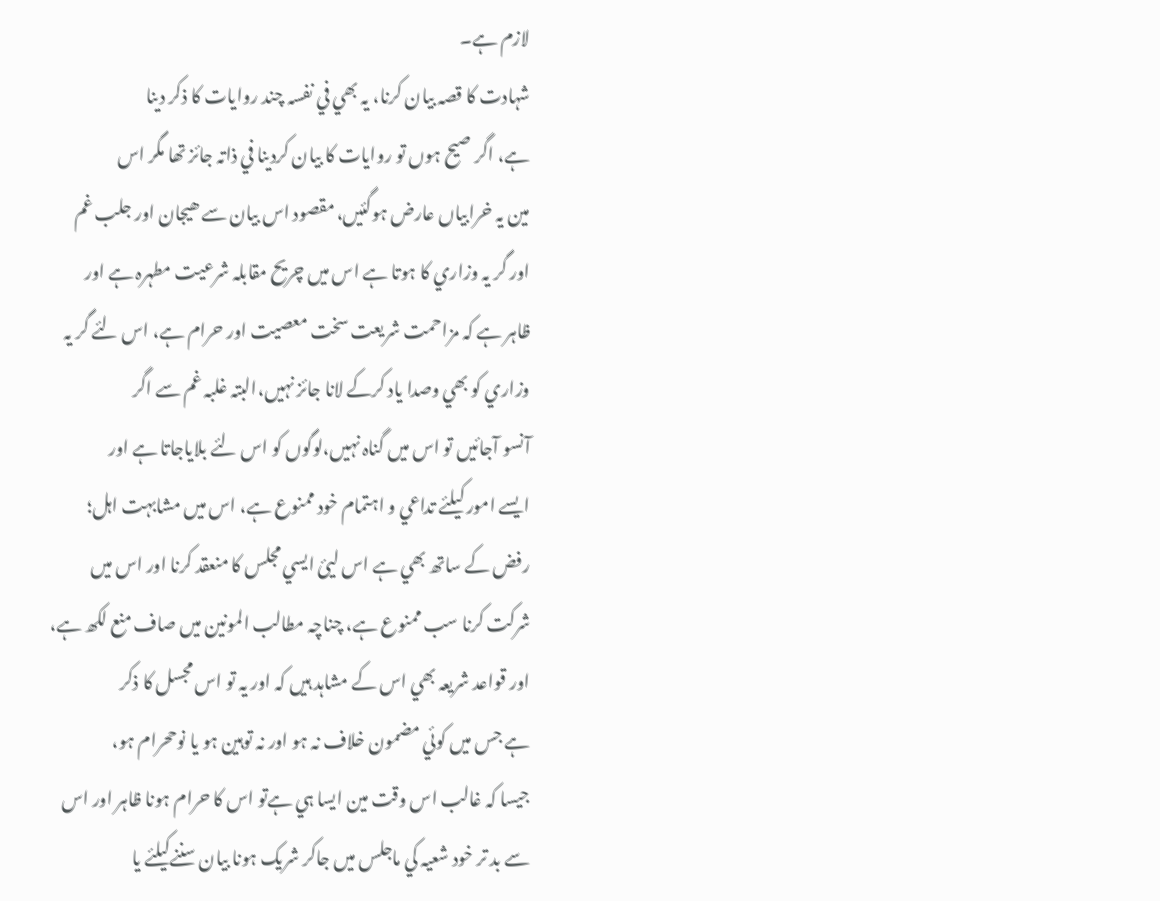لازم ہے۔
شہادت کا قصہ بيان کرنا، يہ بھي في نفسہ چند روايات کا ذکر دينا
ہے، اگر صيح ہوں تو روايات کا بيان کردينا في ذاتہ جائز تھا مگر اس
مين يہ خرابياں عارض ہوگئيں، مقصود اس بيان سے ھيجان اور جلب غم
اور گر يہ وزاري کا ہوتا ہے اس ميں چريح مقابلہ شرعيت مطہرہ ہے اور
ظاہر ہے کہ مزاحمت شريعت سخت معصيت اور حرام ہے، اس لئے گر يہ
وزاري کو بھي وصدا ياد کرکے لانا جائز نہيں،البتہ غلبہ غم سے اگر
آنسو آجائيں تو اس ميں گناہ نہيں،لوگوں کو اس لئے بلاياجاتا ہے اور
ايسے امور کيلئے تداعي و اہتمام خود ممنوع ہے، اس ميں مشابہت اہل؛
رفض کے ساتھ بھي ہے اس ليئ ايسي مجلس کا منعقد کرنا اور اس ميں
شرکت کرنا سب ممنوع ہے، چناچہ مطالب المونين ميں صاف منع لکھ ہے،
اور قواعد شريعہ بھي اس کے مشاہد ہيں کہ اور يہ تو اس مجسل کا ذکر
ہے جس ميں کوئي مضمون خلاف نہ ہو اور نہ توہين ہو يا نوححرام ہو،
جيسا کہ غالب اس وقت مين ايسا ہي ہےتو اس کا حرام ہونا ظاہر اور اس
سے بد تر خود شعيہ کي ماجلس ميں جاکر شريک ہونا بيان سننےکيلئے يا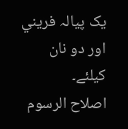يک پيالہ فريني اور دو نان کيلئے۔
اصلاح الرسوم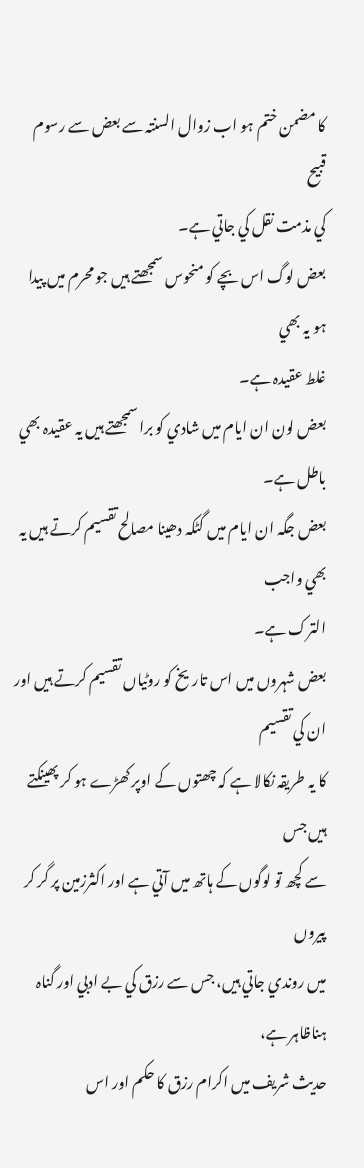کا مضمن ختم ہو اب زوال السنتہ سے بعض سے رسوم قبيح
کي مذمت نقل کي جاتي ہے۔
بعض لوگ اس بچے کو منحوس سمجھتے ہيں جو محرم ميں پيدا ہو يہ بھي
غلط عقيدہ ہے۔
بعض لون ان ايام ميں شادي کو برا سمجھتے ہيں يہ عقيدہ بھي باطل ہے۔
بعض جگہ ان ايام ميں گٹکہ دھينا مصالح تقسيم کرتے ہيں يہ بھي واجب
الترک ہے۔
بعض شہروں میں اس تاريخ کو روٹياں تقسيم کرتے ہيں اور ان کي تقسيم
کا يہ طريقہ نکالا ہے کہ چھتوں کے اوپر کھڑے ہو کر پھينکتے ہيں جس
سے کچھ تو لوگوں کے ہاتھ ميں آتي ہے اور اکثرزمين پر گر کر پيروں
ميں روندي جاتي ہيں، جس سے رزق کي بے ادبي اور گناہ ہناظاہر ہے،
حديث شريف ميں اکرام رزق کا حکم اور اس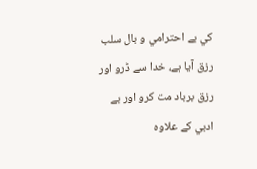کي بے احترامي و بال سلب
رزق آيا ہے، خدا سے ڈرو اور رزق برباد مت کرو اور بے ادبي کے علاوہ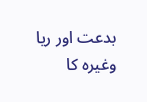بدعت اور ريا وغيرہ کا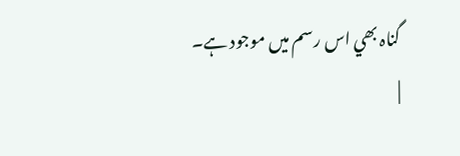گناہ بھي اس رسم ميں موجود ہے۔
|